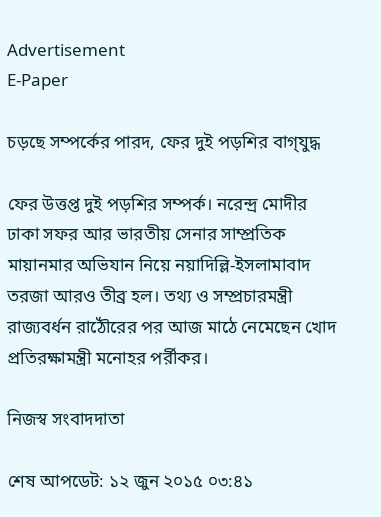Advertisement
E-Paper

চড়ছে সম্পর্কের পারদ, ফের দুই পড়শির বাগ্‌যুদ্ধ

ফের উত্তপ্ত দুই পড়শির সম্পর্ক। নরেন্দ্র মোদীর ঢাকা সফর আর ভারতীয় সেনার সাম্প্রতিক মায়ানমার অভিযান নিয়ে নয়াদিল্লি-ইসলামাবাদ তরজা আরও তীব্র হল। তথ্য ও সম্প্রচারমন্ত্রী রাজ্যবর্ধন রাঠৌরের পর আজ মাঠে নেমেছেন খোদ প্রতিরক্ষামন্ত্রী মনোহর পর্রীকর।

নিজস্ব সংবাদদাতা

শেষ আপডেট: ১২ জুন ২০১৫ ০৩:৪১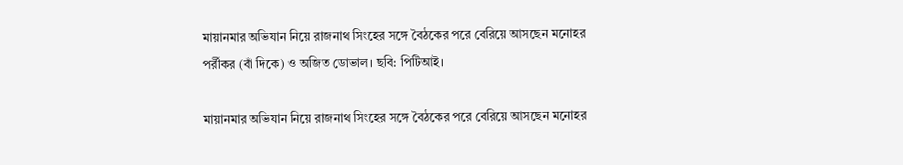মায়ানমার অভিযান নিয়ে রাজনাথ সিংহের সঙ্গে বৈঠকের পরে বেরিয়ে আসছেন মনোহর পর্রীকর (বাঁ দিকে) ও অজিত ডোভাল। ছবি: পিটিআই।

মায়ানমার অভিযান নিয়ে রাজনাথ সিংহের সঙ্গে বৈঠকের পরে বেরিয়ে আসছেন মনোহর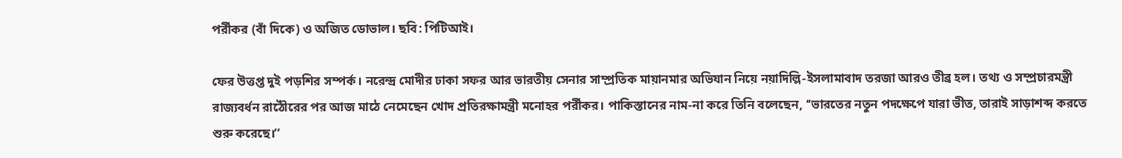পর্রীকর (বাঁ দিকে) ও অজিত ডোভাল। ছবি: পিটিআই।

ফের উত্তপ্ত দুই পড়শির সম্পর্ক। নরেন্দ্র মোদীর ঢাকা সফর আর ভারতীয় সেনার সাম্প্রতিক মায়ানমার অভিযান নিয়ে নয়াদিল্লি-ইসলামাবাদ তরজা আরও তীব্র হল। তথ্য ও সম্প্রচারমন্ত্রী রাজ্যবর্ধন রাঠৌরের পর আজ মাঠে নেমেছেন খোদ প্রতিরক্ষামন্ত্রী মনোহর পর্রীকর। পাকিস্তানের নাম-না করে তিনি বলেছেন, ‘‘ভারতের নতুন পদক্ষেপে যারা ভীত, তারাই সাড়াশব্দ করতে শুরু করেছে।’’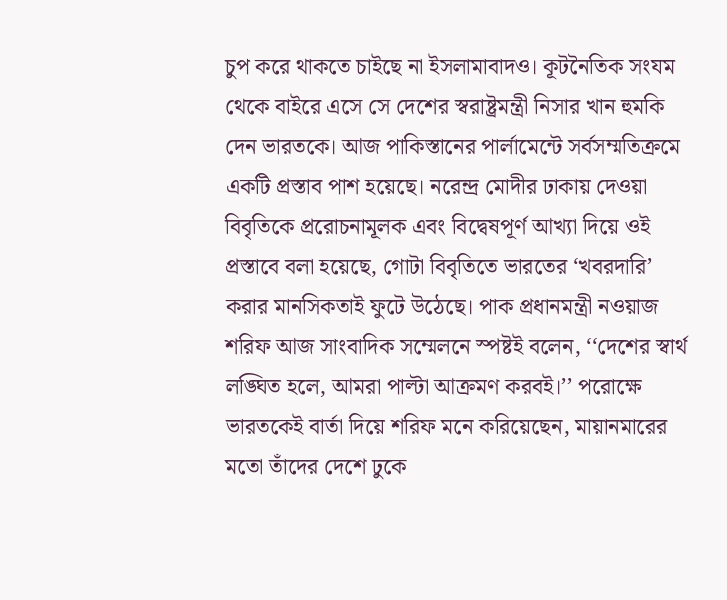চুপ করে থাকতে চাইছে না ইসলামাবাদও। কূটনৈতিক সংযম থেকে বাইরে এসে সে দেশের স্বরাষ্ট্রমন্ত্রী নিসার খান হুমকি দেন ভারতকে। আজ পাকিস্তানের পার্লামেন্টে সর্বসম্মতিক্রমে একটি প্রস্তাব পাশ হয়েছে। নরেন্দ্র মোদীর ঢাকায় দেওয়া বিবৃতিকে প্ররোচনামূলক এবং বিদ্বেষপূর্ণ আখ্যা দিয়ে ওই প্রস্তাবে বলা হয়েছে, গোটা বিবৃতিতে ভারতের ‘খবরদারি’ করার মানসিকতাই ফুটে উঠেছে। পাক প্রধানমন্ত্রী নওয়াজ শরিফ আজ সাংবাদিক সম্মেলনে স্পষ্টই বলেন, ‘‘দেশের স্বার্থ লঙ্ঘিত হলে, আমরা পাল্টা আক্রমণ করবই।’’ পরোক্ষে ভারতকেই বার্তা দিয়ে শরিফ মনে করিয়েছেন, মায়ানমারের মতো তাঁদের দেশে ঢুকে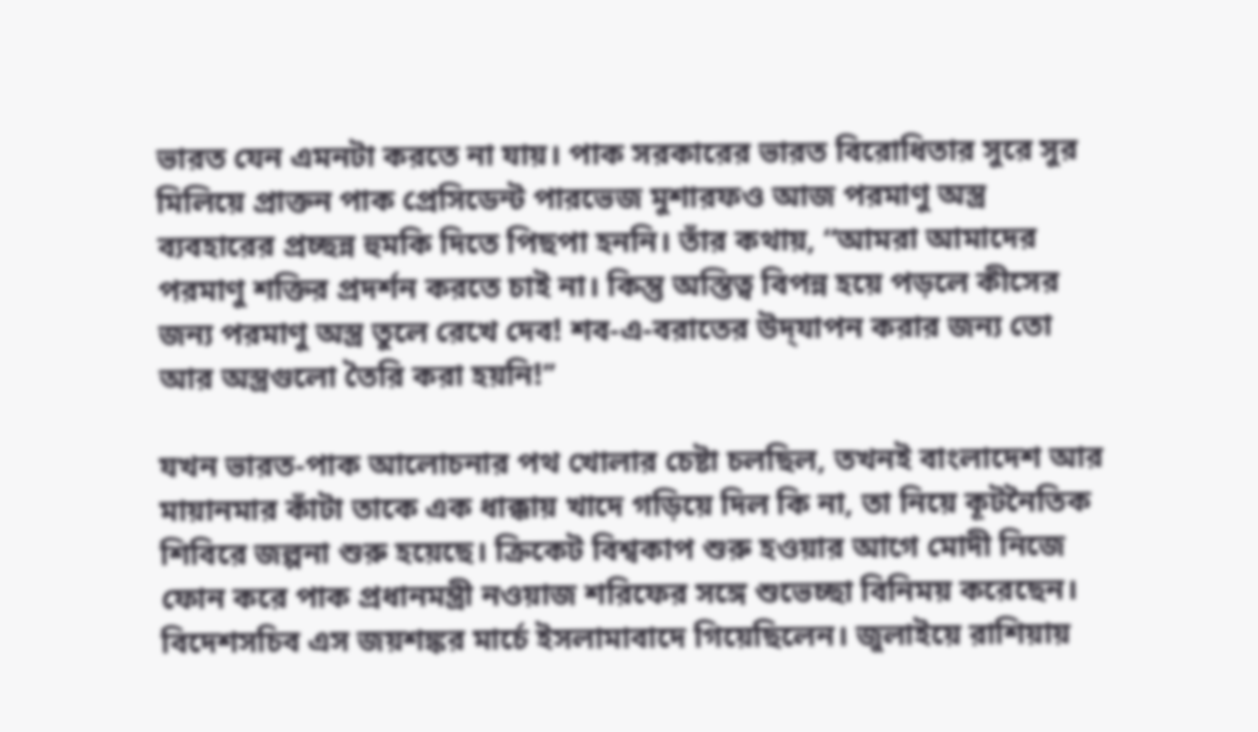ভারত যেন এমনটা করতে না যায়। পাক সরকারের ভারত বিরোধিতার সুরে সুর মিলিয়ে প্রাক্তন পাক প্রেসিডেন্ট পারভেজ মুশারফও আজ পরমাণু অস্ত্র ব্যবহারের প্রচ্ছন্ন হুমকি দিতে পিছপা হননি। তাঁর কথায়, ‘‘আমরা আমাদের পরমাণু শক্তির প্রদর্শন করতে চাই না। কিন্তু অস্তিত্ব বিপন্ন হয়ে পড়লে কীসের জন্য পরমাণু অস্ত্র তুলে রেখে দেব! শব-এ-বরাতের উদ্‌যাপন করার জন্য তো আর অস্ত্রগুলো তৈরি করা হয়নি!’’

যখন ভারত-পাক আলোচনার পথ খোলার চেষ্টা চলছিল, তখনই বাংলাদেশ আর মায়ানমার কাঁটা তাকে এক ধাক্কায় খাদে গড়িয়ে দিল কি না, তা নিয়ে কূটনৈতিক শিবিরে জল্পনা শুরু হয়েছে। ক্রিকেট বিশ্বকাপ শুরু হওয়ার আগে মোদী নিজে ফোন করে পাক প্রধানমন্ত্রী নওয়াজ শরিফের সঙ্গে শুভেচ্ছা বিনিময় করেছেন। বিদেশসচিব এস জয়শঙ্কর মার্চে ইসলামাবাদে গিয়েছিলেন। জুলাইয়ে রাশিয়ায়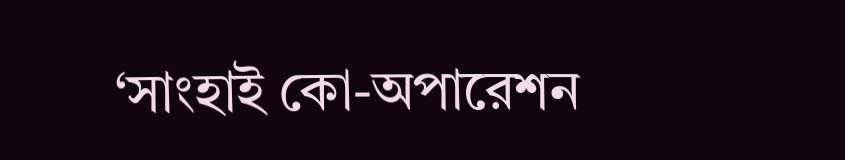‘সাংহাই কো-অপারেশন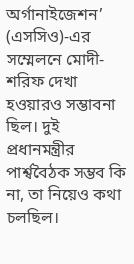অর্গানাইজেশন’ (এসসিও)-এর সম্মেলনে মোদী-শরিফ দেখা হওয়ারও সম্ভাবনা ছিল। দুই প্রধানমন্ত্রীর পার্শ্ববৈঠক সম্ভব কি না, তা নিয়েও কথা চলছিল।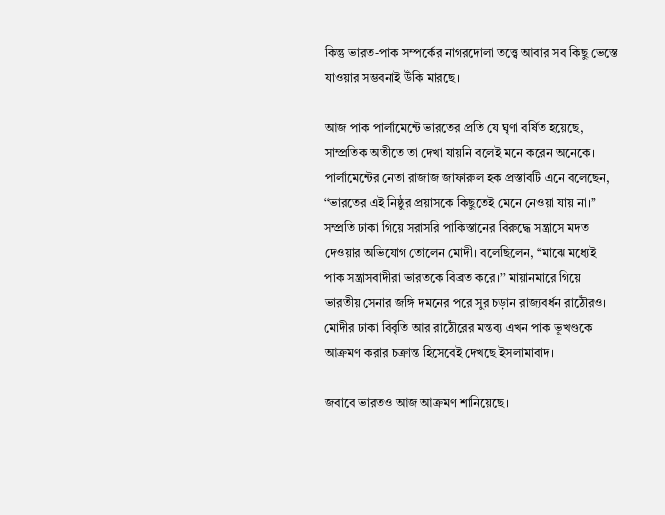কিন্তু ভারত-পাক সম্পর্কের নাগরদোলা তত্ত্বে আবার সব কিছু ভেস্তে যাওয়ার সম্ভবনাই উঁকি মারছে।

আজ পাক পার্লামেন্টে ভারতের প্রতি যে ঘৃণা বর্ষিত হয়েছে, সাম্প্রতিক অতীতে তা দেখা যায়নি বলেই মনে করেন অনেকে। পার্লামেন্টের নেতা রাজাজ জাফারুল হক প্রস্তাবটি এনে বলেছেন, ‘‘ভারতের এই নিষ্ঠুর প্রয়াসকে কিছুতেই মেনে নেওয়া যায় না।’’ সম্প্রতি ঢাকা গিয়ে সরাসরি পাকিস্তানের বিরুদ্ধে সন্ত্রাসে মদত দেওয়ার অভিযোগ তোলেন মোদী। বলেছিলেন, ‘‘মাঝে মধ্যেই পাক সন্ত্রাসবাদীরা ভারতকে বিব্রত করে।’’ মায়ানমারে গিয়ে ভারতীয় সেনার জঙ্গি দমনের পরে সুর চড়ান রাজ্যবর্ধন রাঠৌরও। মোদীর ঢাকা বিবৃতি আর রাঠৌরের মন্তব্য এখন পাক ভূখণ্ডকে আক্রমণ করার চক্রান্ত হিসেবেই দেখছে ইসলামাবাদ।

জবাবে ভারতও আজ আক্রমণ শানিয়েছে।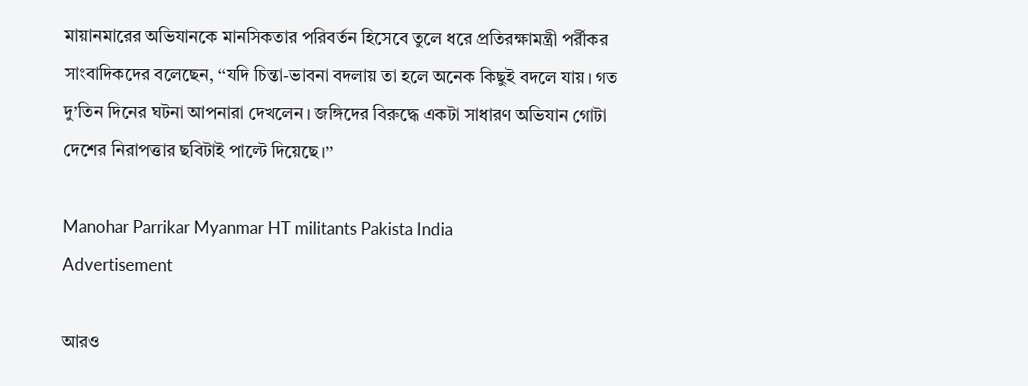মায়ানমারের অভিযানকে মানসিকতার পরিবর্তন হিসেবে তুলে ধরে প্রতিরক্ষামন্ত্রী পর্রীকর সাংবাদিকদের বলেছেন, ‘‘যদি চিন্তা-ভাবনা বদলায় তা হলে অনেক কিছুই বদলে যায়। গত দু’তিন দিনের ঘটনা আপনারা দেখলেন। জঙ্গিদের বিরুদ্ধে একটা সাধারণ অভিযান গোটা দেশের নিরাপত্তার ছবিটাই পাল্টে দিয়েছে।’’

Manohar Parrikar Myanmar HT militants Pakista India
Advertisement

আরও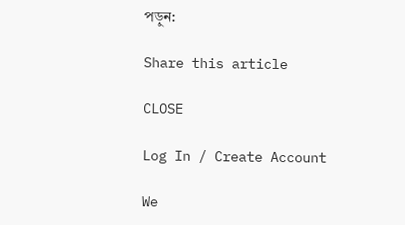পড়ুন:

Share this article

CLOSE

Log In / Create Account

We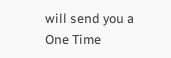will send you a One Time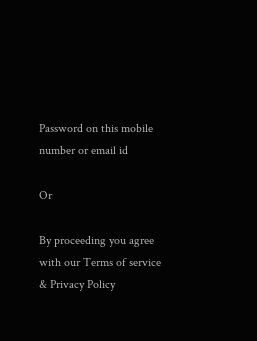Password on this mobile number or email id

Or

By proceeding you agree with our Terms of service & Privacy Policy